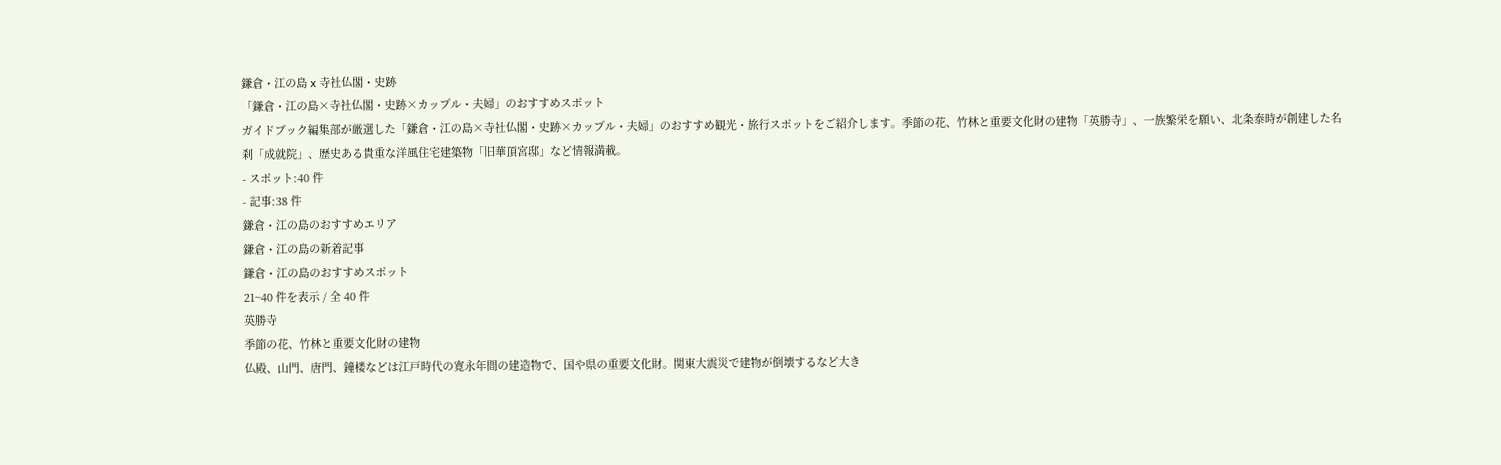鎌倉・江の島 x 寺社仏閣・史跡
「鎌倉・江の島×寺社仏閣・史跡×カップル・夫婦」のおすすめスポット
ガイドブック編集部が厳選した「鎌倉・江の島×寺社仏閣・史跡×カップル・夫婦」のおすすめ観光・旅行スポットをご紹介します。季節の花、竹林と重要文化財の建物「英勝寺」、一族繁栄を願い、北条泰時が創建した名刹「成就院」、歴史ある貴重な洋風住宅建築物「旧華頂宮邸」など情報満載。
- スポット:40 件
- 記事:38 件
鎌倉・江の島のおすすめエリア
鎌倉・江の島の新着記事
鎌倉・江の島のおすすめスポット
21~40 件を表示 / 全 40 件
英勝寺
季節の花、竹林と重要文化財の建物
仏殿、山門、唐門、鐘楼などは江戸時代の寛永年間の建造物で、国や県の重要文化財。関東大震災で建物が倒壊するなど大き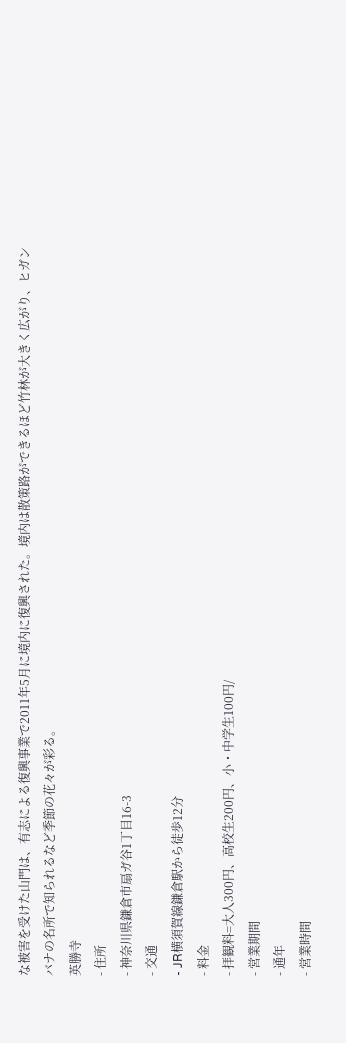な被害を受けた山門は、有志による復興事業で2011年5月に境内に復興された。境内は散策路ができるほど竹林が大きく広がり、ヒガンバナの名所で知られるなど季節の花々が彩る。
英勝寺
- 住所
- 神奈川県鎌倉市扇ガ谷1丁目16-3
- 交通
- JR横須賀線鎌倉駅から徒歩12分
- 料金
- 拝観料=大人300円、高校生200円、小・中学生100円/
- 営業期間
- 通年
- 営業時間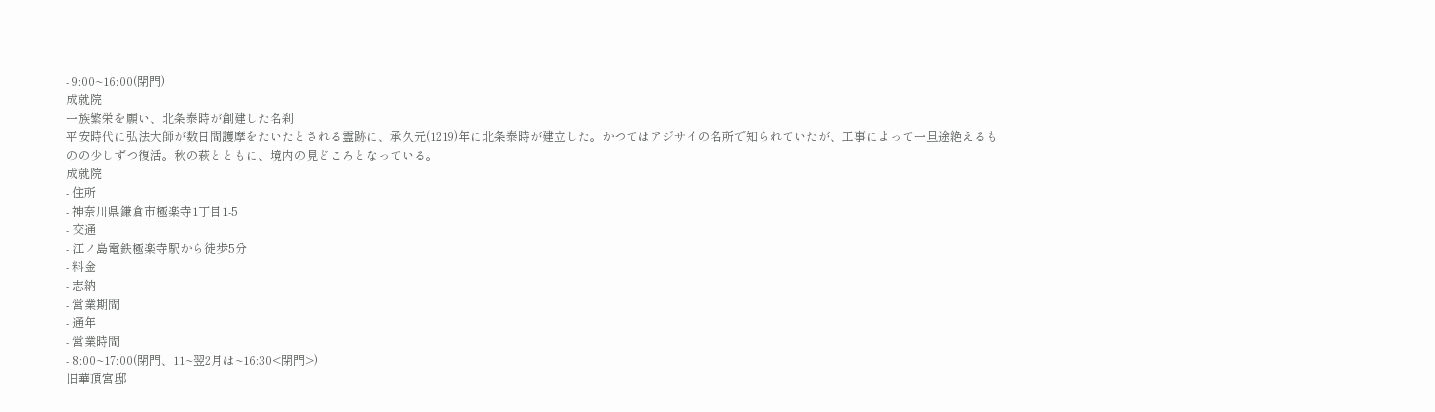- 9:00~16:00(閉門)
成就院
一族繁栄を願い、北条泰時が創建した名刹
平安時代に弘法大師が数日間護摩をたいたとされる霊跡に、承久元(1219)年に北条泰時が建立した。かつてはアジサイの名所で知られていたが、工事によって一旦途絶えるものの少しずつ復活。秋の萩とともに、境内の見どころとなっている。
成就院
- 住所
- 神奈川県鎌倉市極楽寺1丁目1-5
- 交通
- 江ノ島電鉄極楽寺駅から徒歩5分
- 料金
- 志納
- 営業期間
- 通年
- 営業時間
- 8:00~17:00(閉門、11~翌2月は~16:30<閉門>)
旧華頂宮邸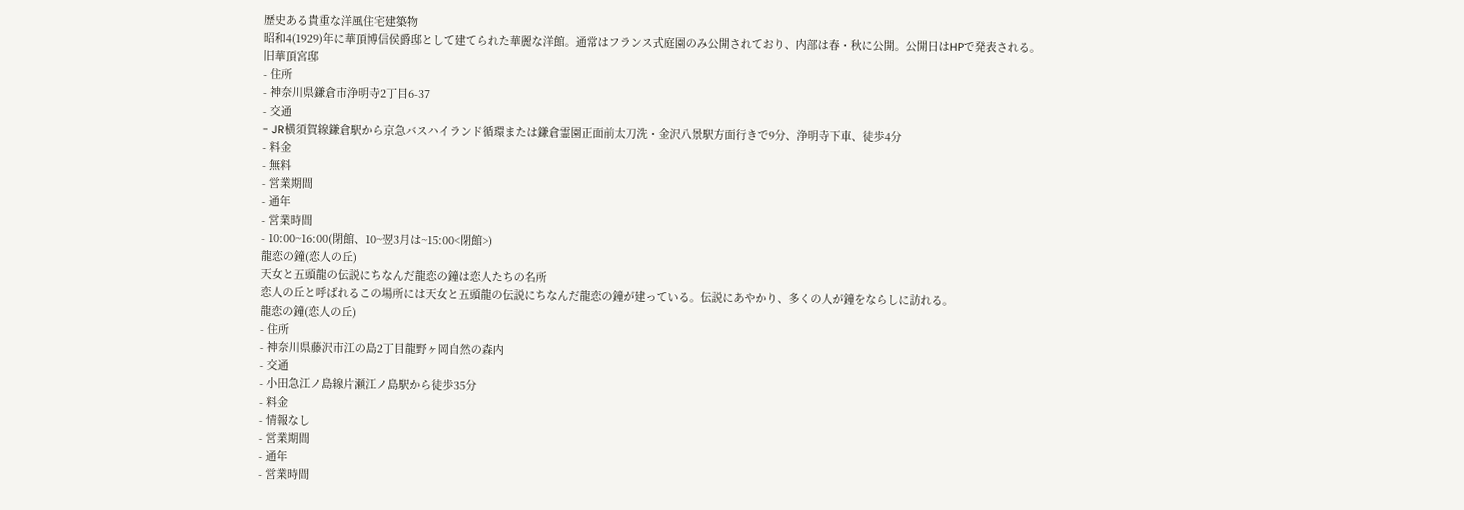歴史ある貴重な洋風住宅建築物
昭和4(1929)年に華頂博信侯爵邸として建てられた華麗な洋館。通常はフランス式庭園のみ公開されており、内部は春・秋に公開。公開日はHPで発表される。
旧華頂宮邸
- 住所
- 神奈川県鎌倉市浄明寺2丁目6-37
- 交通
- JR横須賀線鎌倉駅から京急バスハイランド循環または鎌倉霊園正面前太刀洗・金沢八景駅方面行きで9分、浄明寺下車、徒歩4分
- 料金
- 無料
- 営業期間
- 通年
- 営業時間
- 10:00~16:00(閉館、10~翌3月は~15:00<閉館>)
龍恋の鐘(恋人の丘)
天女と五頭龍の伝説にちなんだ龍恋の鐘は恋人たちの名所
恋人の丘と呼ばれるこの場所には天女と五頭龍の伝説にちなんだ龍恋の鐘が建っている。伝説にあやかり、多くの人が鐘をならしに訪れる。
龍恋の鐘(恋人の丘)
- 住所
- 神奈川県藤沢市江の島2丁目龍野ヶ岡自然の森内
- 交通
- 小田急江ノ島線片瀬江ノ島駅から徒歩35分
- 料金
- 情報なし
- 営業期間
- 通年
- 営業時間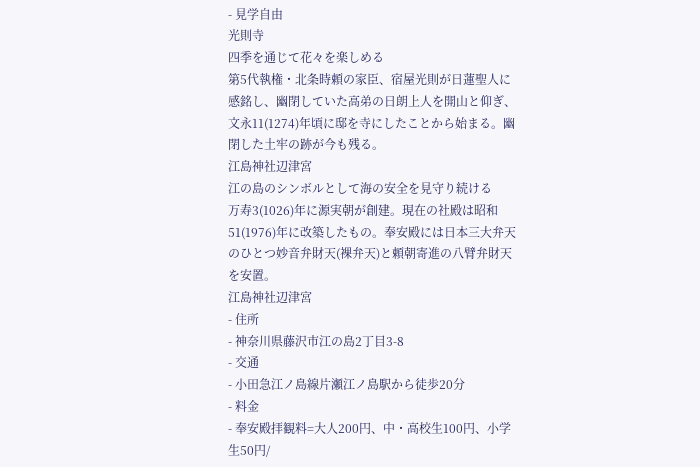- 見学自由
光則寺
四季を通じて花々を楽しめる
第5代執権・北条時頼の家臣、宿屋光則が日蓮聖人に感銘し、幽閉していた高弟の日朗上人を開山と仰ぎ、文永11(1274)年頃に邸を寺にしたことから始まる。幽閉した土牢の跡が今も残る。
江島神社辺津宮
江の島のシンボルとして海の安全を見守り続ける
万寿3(1026)年に源実朝が創建。現在の社殿は昭和51(1976)年に改築したもの。奉安殿には日本三大弁天のひとつ妙音弁財天(裸弁天)と頼朝寄進の八臂弁財天を安置。
江島神社辺津宮
- 住所
- 神奈川県藤沢市江の島2丁目3-8
- 交通
- 小田急江ノ島線片瀬江ノ島駅から徒歩20分
- 料金
- 奉安殿拝観料=大人200円、中・高校生100円、小学生50円/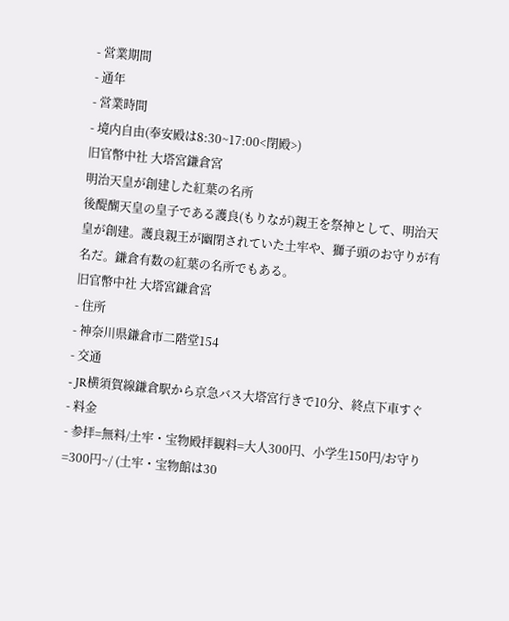- 営業期間
- 通年
- 営業時間
- 境内自由(奉安殿は8:30~17:00<閉殿>)
旧官幣中社 大塔宮鎌倉宮
明治天皇が創建した紅葉の名所
後醍醐天皇の皇子である護良(もりなが)親王を祭神として、明治天皇が創建。護良親王が幽閉されていた土牢や、獅子頭のお守りが有名だ。鎌倉有数の紅葉の名所でもある。
旧官幣中社 大塔宮鎌倉宮
- 住所
- 神奈川県鎌倉市二階堂154
- 交通
- JR横須賀線鎌倉駅から京急バス大塔宮行きで10分、終点下車すぐ
- 料金
- 参拝=無料/土牢・宝物殿拝観料=大人300円、小学生150円/お守り=300円~/ (土牢・宝物館は30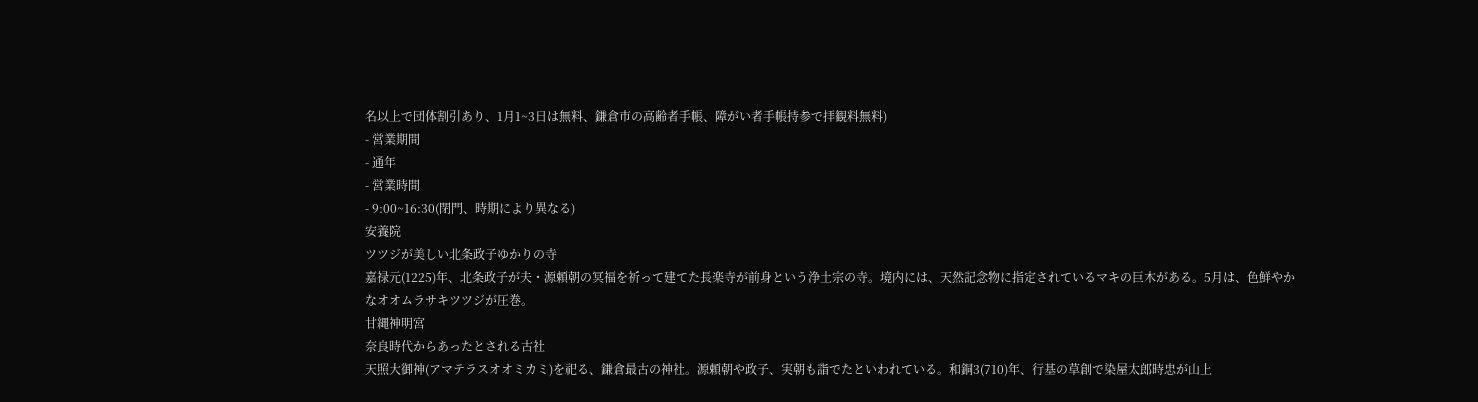名以上で団体割引あり、1月1~3日は無料、鎌倉市の高齢者手帳、障がい者手帳持参で拝観料無料)
- 営業期間
- 通年
- 営業時間
- 9:00~16:30(閉門、時期により異なる)
安養院
ツツジが美しい北条政子ゆかりの寺
嘉禄元(1225)年、北条政子が夫・源頼朝の冥福を祈って建てた長楽寺が前身という浄土宗の寺。境内には、天然記念物に指定されているマキの巨木がある。5月は、色鮮やかなオオムラサキツツジが圧巻。
甘縄神明宮
奈良時代からあったとされる古社
天照大御神(アマテラスオオミカミ)を祀る、鎌倉最古の神社。源頼朝や政子、実朝も詣でたといわれている。和銅3(710)年、行基の草創で染屋太郎時忠が山上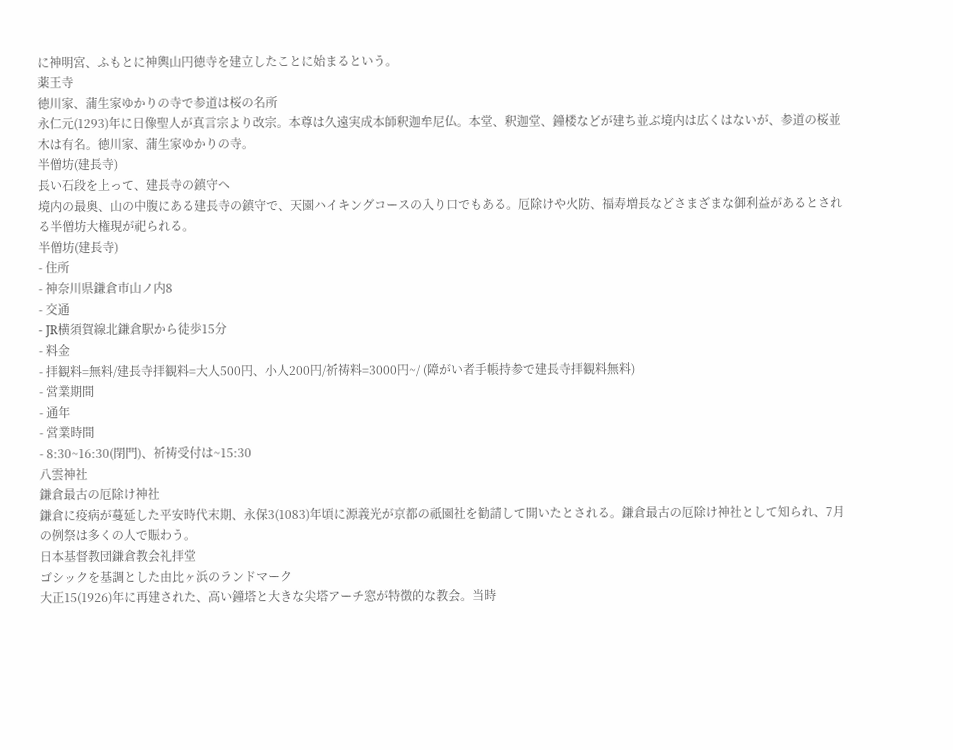に神明宮、ふもとに神輿山円徳寺を建立したことに始まるという。
薬王寺
徳川家、蒲生家ゆかりの寺で参道は桜の名所
永仁元(1293)年に日像聖人が真言宗より改宗。本尊は久遠実成本師釈迦牟尼仏。本堂、釈迦堂、鐘楼などが建ち並ぶ境内は広くはないが、参道の桜並木は有名。徳川家、蒲生家ゆかりの寺。
半僧坊(建長寺)
長い石段を上って、建長寺の鎮守へ
境内の最奥、山の中腹にある建長寺の鎮守で、天園ハイキングコースの入り口でもある。厄除けや火防、福寿増長などさまざまな御利益があるとされる半僧坊大権現が祀られる。
半僧坊(建長寺)
- 住所
- 神奈川県鎌倉市山ノ内8
- 交通
- JR横須賀線北鎌倉駅から徒歩15分
- 料金
- 拝観料=無料/建長寺拝観料=大人500円、小人200円/祈祷料=3000円~/ (障がい者手帳持参で建長寺拝観料無料)
- 営業期間
- 通年
- 営業時間
- 8:30~16:30(閉門)、祈祷受付は~15:30
八雲神社
鎌倉最古の厄除け神社
鎌倉に疫病が蔓延した平安時代末期、永保3(1083)年頃に源義光が京都の祇園社を勧請して開いたとされる。鎌倉最古の厄除け神社として知られ、7月の例祭は多くの人で賑わう。
日本基督教団鎌倉教会礼拝堂
ゴシックを基調とした由比ヶ浜のランドマーク
大正15(1926)年に再建された、高い鐘塔と大きな尖塔アーチ窓が特徴的な教会。当時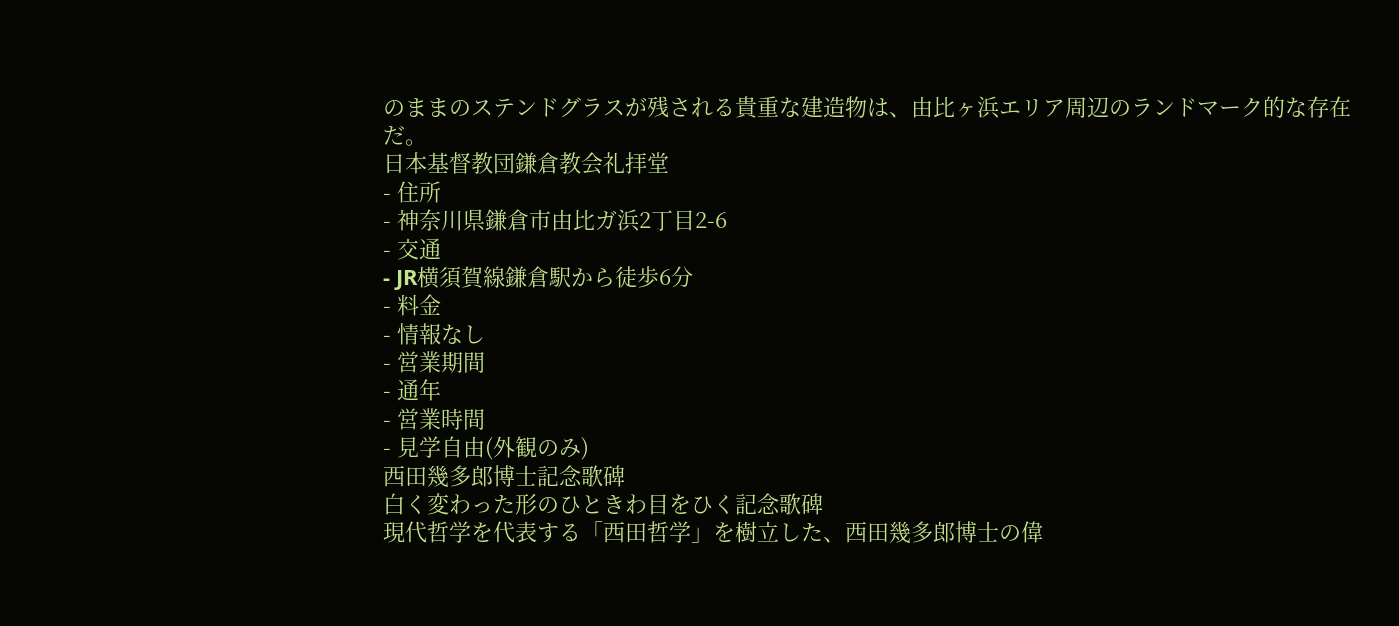のままのステンドグラスが残される貴重な建造物は、由比ヶ浜エリア周辺のランドマーク的な存在だ。
日本基督教団鎌倉教会礼拝堂
- 住所
- 神奈川県鎌倉市由比ガ浜2丁目2-6
- 交通
- JR横須賀線鎌倉駅から徒歩6分
- 料金
- 情報なし
- 営業期間
- 通年
- 営業時間
- 見学自由(外観のみ)
西田幾多郎博士記念歌碑
白く変わった形のひときわ目をひく記念歌碑
現代哲学を代表する「西田哲学」を樹立した、西田幾多郎博士の偉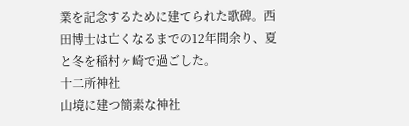業を記念するために建てられた歌碑。西田博士は亡くなるまでの12年間余り、夏と冬を稲村ヶ崎で過ごした。
十二所神社
山境に建つ簡素な神社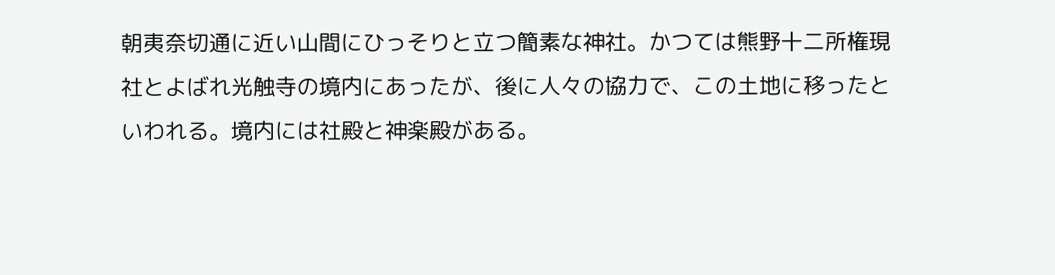朝夷奈切通に近い山間にひっそりと立つ簡素な神社。かつては熊野十二所権現社とよばれ光触寺の境内にあったが、後に人々の協力で、この土地に移ったといわれる。境内には社殿と神楽殿がある。